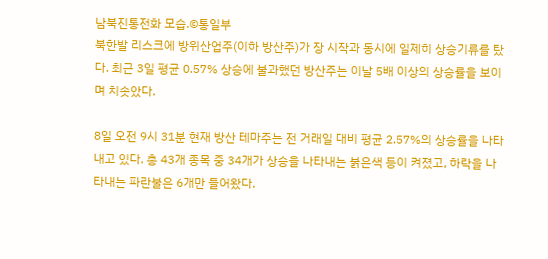남북진통전화 모습.©통일부
북한발 리스크에 방위산업주(이하 방산주)가 장 시작과 동시에 일제히 상승기류를 탔다. 최근 3일 평균 0.57% 상승에 불과했던 방산주는 이날 5배 이상의 상승률을 보이며 치솟았다.

8일 오전 9시 31분 현재 방산 테마주는 전 거래일 대비 평균 2.57%의 상승률을 나타내고 있다. 총 43개 종목 중 34개가 상승을 나타내는 붉은색 등이 켜졌고, 하락을 나타내는 파란불은 6개만 들어왔다.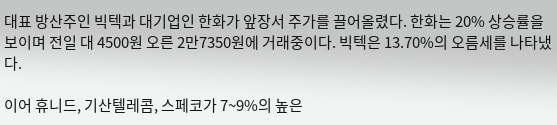대표 방산주인 빅텍과 대기업인 한화가 앞장서 주가를 끌어올렸다. 한화는 20% 상승률을 보이며 전일 대 4500원 오른 2만7350원에 거래중이다. 빅텍은 13.70%의 오름세를 나타냈다.

이어 휴니드, 기산텔레콤, 스페코가 7~9%의 높은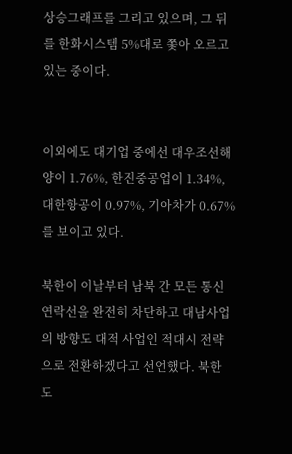상승그래프를 그리고 있으며, 그 뒤를 한화시스템 5%대로 쫓아 오르고 있는 중이다.


이외에도 대기업 중에선 대우조선해양이 1.76%, 한진중공업이 1.34%, 대한항공이 0.97%, 기아차가 0.67%를 보이고 있다.

북한이 이날부터 남북 간 모든 통신연락선을 완전히 차단하고 대남사업의 방향도 대적 사업인 적대시 전략으로 전환하겠다고 선언했다. 북한 도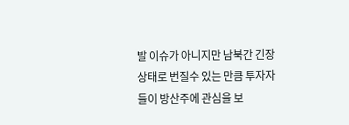발 이슈가 아니지만 남북간 긴장 상태로 번질수 있는 만큼 투자자들이 방산주에 관심을 보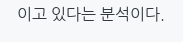이고 있다는 분석이다.